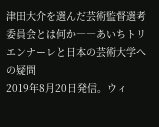津田大介を選んだ芸術監督選考委員会とは何か――あいちトリエンナーレと日本の芸術大学への疑問
2019年8月20日発信。ウィ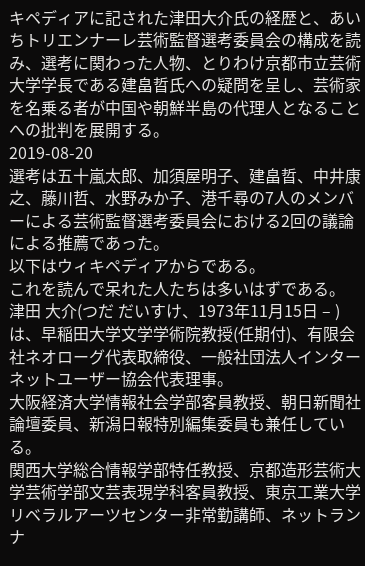キペディアに記された津田大介氏の経歴と、あいちトリエンナーレ芸術監督選考委員会の構成を読み、選考に関わった人物、とりわけ京都市立芸術大学学長である建畠晢氏への疑問を呈し、芸術家を名乗る者が中国や朝鮮半島の代理人となることへの批判を展開する。
2019-08-20
選考は五十嵐太郎、加須屋明子、建畠晢、中井康之、藤川哲、水野みか子、港千尋の7人のメンバーによる芸術監督選考委員会における2回の議論による推薦であった。
以下はウィキペディアからである。
これを読んで呆れた人たちは多いはずである。
津田 大介(つだ だいすけ、1973年11月15日 – )は、早稲田大学文学学術院教授(任期付)、有限会社ネオローグ代表取締役、一般社団法人インターネットユーザー協会代表理事。
大阪経済大学情報社会学部客員教授、朝日新聞社論壇委員、新潟日報特別編集委員も兼任している。
関西大学総合情報学部特任教授、京都造形芸術大学芸術学部文芸表現学科客員教授、東京工業大学リベラルアーツセンター非常勤講師、ネットランナ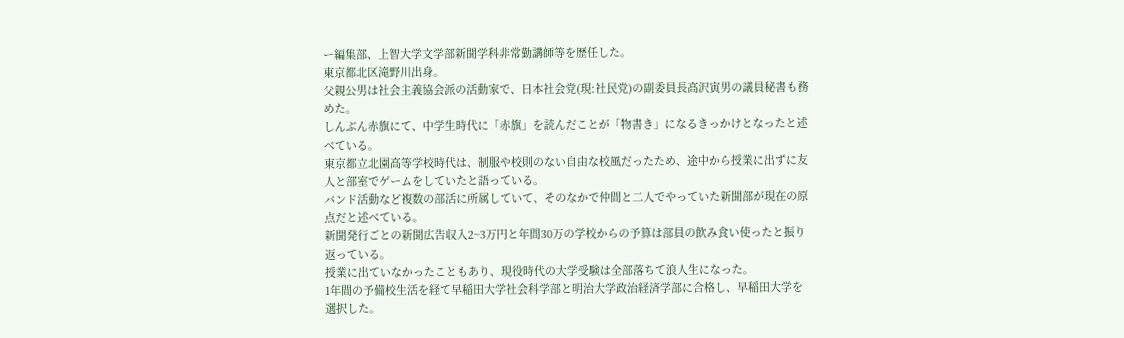ー編集部、上智大学文学部新聞学科非常勤講師等を歴任した。
東京都北区滝野川出身。
父親公男は社会主義協会派の活動家で、日本社会党(現:社民党)の副委員長高沢寅男の議員秘書も務めた。
しんぶん赤旗にて、中学生時代に「赤旗」を読んだことが「物書き」になるきっかけとなったと述べている。
東京都立北園高等学校時代は、制服や校則のない自由な校風だったため、途中から授業に出ずに友人と部室でゲームをしていたと語っている。
バンド活動など複数の部活に所属していて、そのなかで仲間と二人でやっていた新聞部が現在の原点だと述べている。
新聞発行ごとの新聞広告収入2~3万円と年間30万の学校からの予算は部員の飲み食い使ったと振り返っている。
授業に出ていなかったこともあり、現役時代の大学受験は全部落ちて浪人生になった。
1年間の予備校生活を経て早稲田大学社会科学部と明治大学政治経済学部に合格し、早稲田大学を選択した。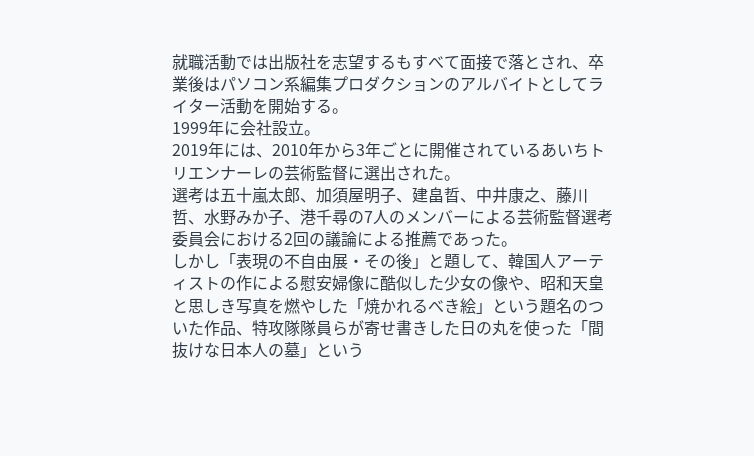就職活動では出版社を志望するもすべて面接で落とされ、卒業後はパソコン系編集プロダクションのアルバイトとしてライター活動を開始する。
1999年に会社設立。
2019年には、2010年から3年ごとに開催されているあいちトリエンナーレの芸術監督に選出された。
選考は五十嵐太郎、加須屋明子、建畠晢、中井康之、藤川哲、水野みか子、港千尋の7人のメンバーによる芸術監督選考委員会における2回の議論による推薦であった。
しかし「表現の不自由展・その後」と題して、韓国人アーティストの作による慰安婦像に酷似した少女の像や、昭和天皇と思しき写真を燃やした「焼かれるべき絵」という題名のついた作品、特攻隊隊員らが寄せ書きした日の丸を使った「間抜けな日本人の墓」という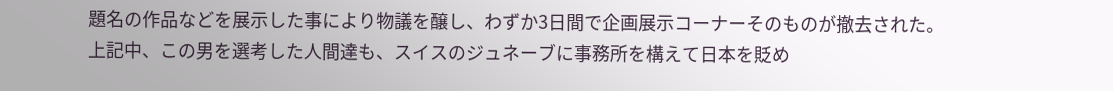題名の作品などを展示した事により物議を醸し、わずか3日間で企画展示コーナーそのものが撤去された。
上記中、この男を選考した人間達も、スイスのジュネーブに事務所を構えて日本を貶め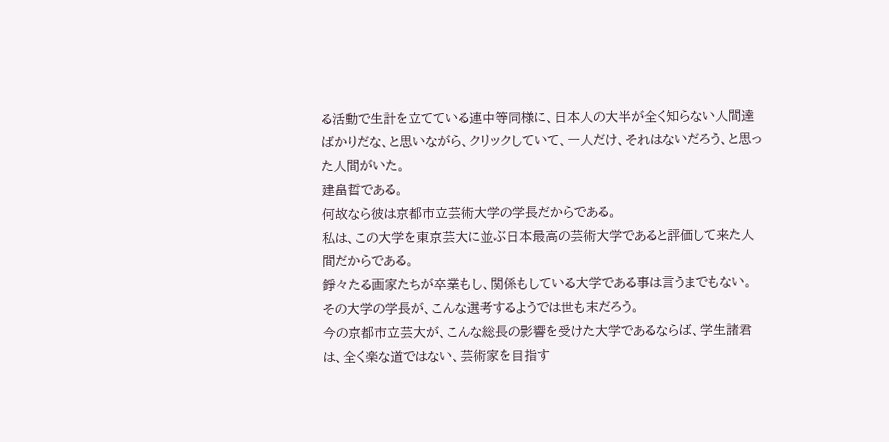る活動で生計を立てている連中等同様に、日本人の大半が全く知らない人間達ばかりだな、と思いながら、クリックしていて、一人だけ、それはないだろう、と思った人間がいた。
建畠晢である。
何故なら彼は京都市立芸術大学の学長だからである。
私は、この大学を東京芸大に並ぶ日本最高の芸術大学であると評価して来た人間だからである。
錚々たる画家たちが卒業もし、関係もしている大学である事は言うまでもない。
その大学の学長が、こんな選考するようでは世も末だろう。
今の京都市立芸大が、こんな総長の影響を受けた大学であるならば、学生諸君は、全く楽な道ではない、芸術家を目指す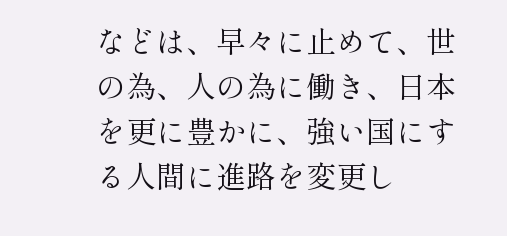などは、早々に止めて、世の為、人の為に働き、日本を更に豊かに、強い国にする人間に進路を変更し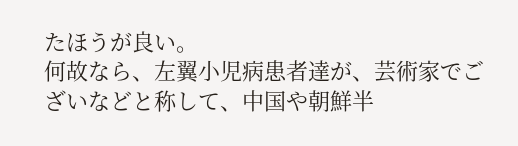たほうが良い。
何故なら、左翼小児病患者達が、芸術家でございなどと称して、中国や朝鮮半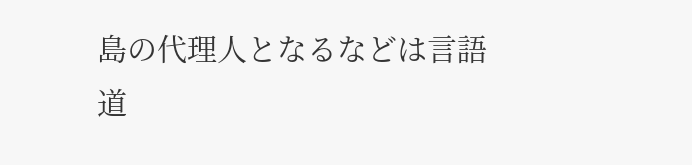島の代理人となるなどは言語道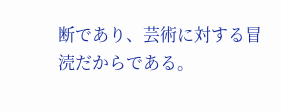断であり、芸術に対する冒涜だからである。